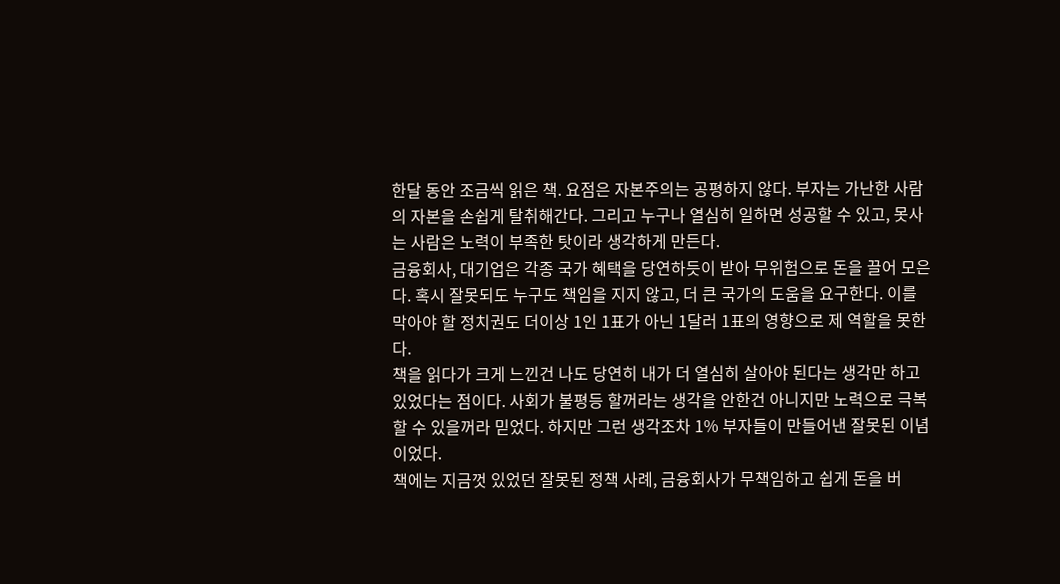한달 동안 조금씩 읽은 책. 요점은 자본주의는 공평하지 않다. 부자는 가난한 사람의 자본을 손쉽게 탈취해간다. 그리고 누구나 열심히 일하면 성공할 수 있고, 못사는 사람은 노력이 부족한 탓이라 생각하게 만든다.
금융회사, 대기업은 각종 국가 혜택을 당연하듯이 받아 무위험으로 돈을 끌어 모은다. 혹시 잘못되도 누구도 책임을 지지 않고, 더 큰 국가의 도움을 요구한다. 이를 막아야 할 정치권도 더이상 1인 1표가 아닌 1달러 1표의 영향으로 제 역할을 못한다.
책을 읽다가 크게 느낀건 나도 당연히 내가 더 열심히 살아야 된다는 생각만 하고 있었다는 점이다. 사회가 불평등 할꺼라는 생각을 안한건 아니지만 노력으로 극복할 수 있을꺼라 믿었다. 하지만 그런 생각조차 1% 부자들이 만들어낸 잘못된 이념이었다.
책에는 지금껏 있었던 잘못된 정책 사례, 금융회사가 무책임하고 쉽게 돈을 버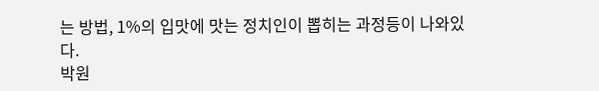는 방법, 1%의 입맛에 맛는 정치인이 뽑히는 과정등이 나와있다.
박원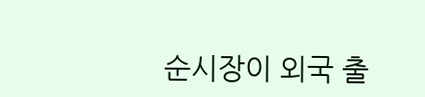순시장이 외국 출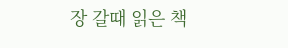장 갈때 읽은 책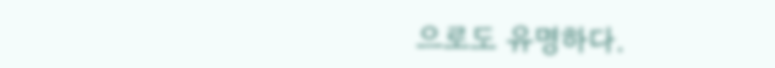으로도 유명하다.